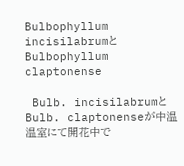Bulbophyllum incisilabrumとBulbophyllum claptonense

 Bulb. incisilabrumとBulb. claptonenseが中温温室にて開花中で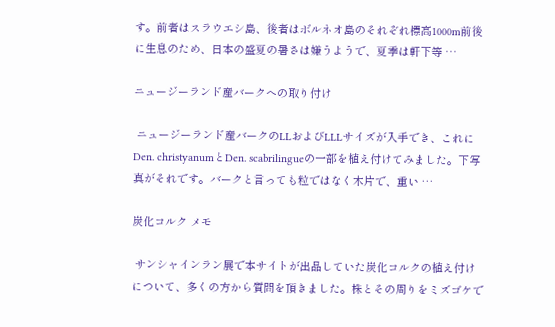す。前者はスラウエシ島、後者はボルネオ島のそれぞれ標高1000m前後に生息のため、日本の盛夏の暑さは嫌うようで、夏季は軒下等 …

ニュージーランド産バークへの取り付け

 ニュージーランド産バークのLLおよびLLLサイズが入手でき、これにDen. christyanumとDen. scabrilingueの一部を植え付けてみました。下写真がそれです。バークと言っても粒ではなく木片で、重い …

炭化コルク メモ

 サンシャインラン展で本サイトが出品していた炭化コルクの植え付けについて、多くの方から質問を頂きました。株とその周りをミズゴケで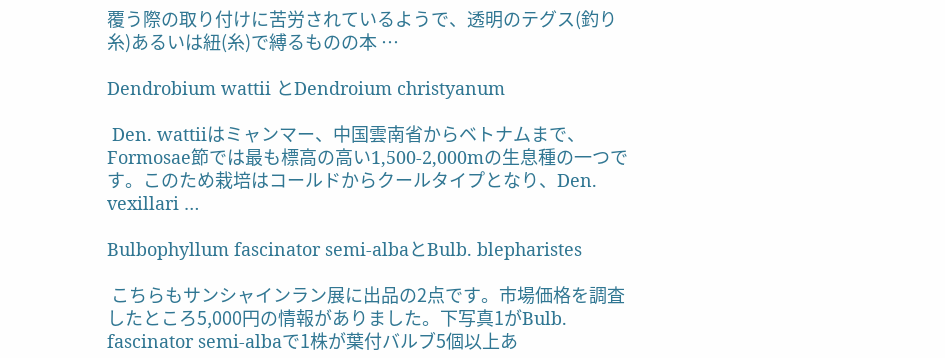覆う際の取り付けに苦労されているようで、透明のテグス(釣り糸)あるいは紐(糸)で縛るものの本 …

Dendrobium wattii とDendroium christyanum

 Den. wattiiはミャンマー、中国雲南省からベトナムまで、Formosae節では最も標高の高い1,500-2,000mの生息種の一つです。このため栽培はコールドからクールタイプとなり、Den. vexillari …

Bulbophyllum fascinator semi-albaとBulb. blepharistes

 こちらもサンシャインラン展に出品の2点です。市場価格を調査したところ5,000円の情報がありました。下写真1がBulb. fascinator semi-albaで1株が葉付バルブ5個以上あ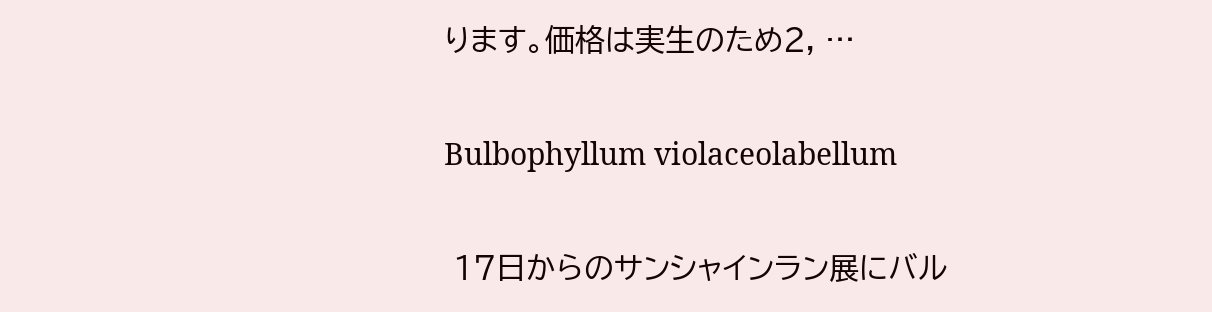ります。価格は実生のため2, …

Bulbophyllum violaceolabellum

 17日からのサンシャインラン展にバル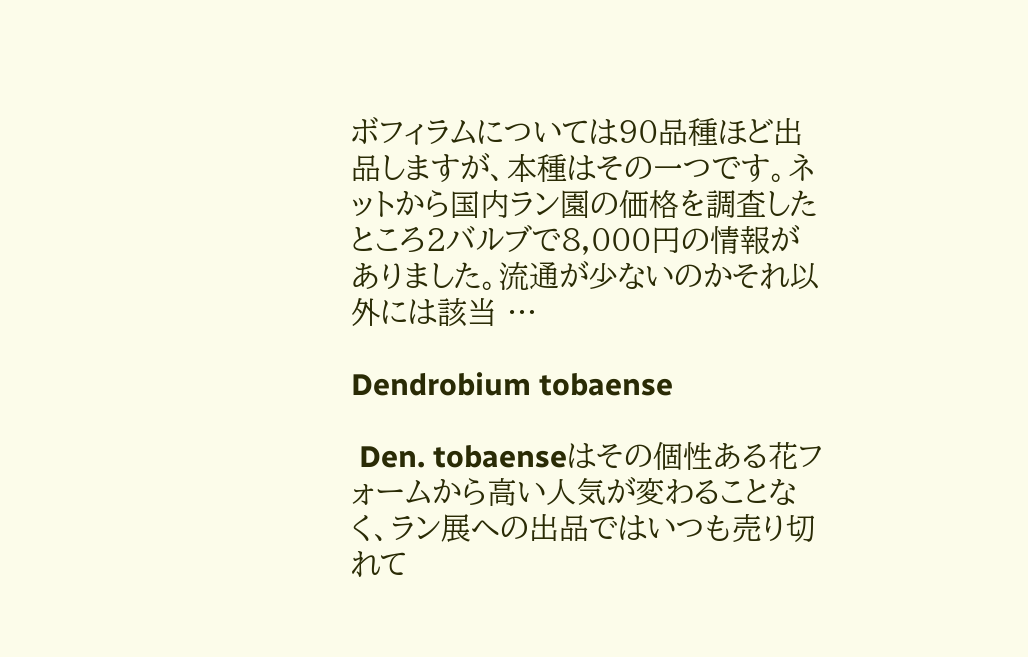ボフィラムについては90品種ほど出品しますが、本種はその一つです。ネットから国内ラン園の価格を調査したところ2バルブで8,000円の情報がありました。流通が少ないのかそれ以外には該当 …

Dendrobium tobaense

 Den. tobaenseはその個性ある花フォームから高い人気が変わることなく、ラン展への出品ではいつも売り切れて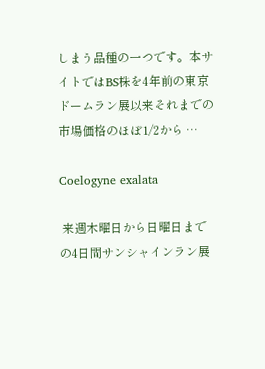しまう品種の一つです。本サイトではBS株を4年前の東京ドームラン展以来それまでの市場価格のほぼ1/2から …

Coelogyne exalata

 来週木曜日から日曜日までの4日間サンシャインラン展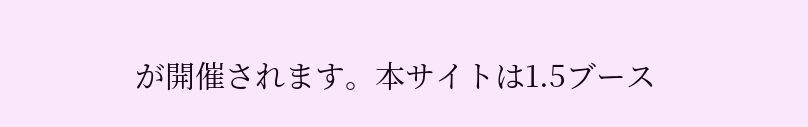が開催されます。本サイトは1.5ブース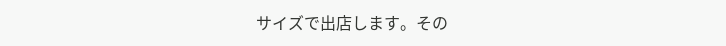サイズで出店します。その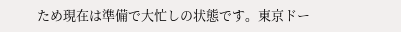ため現在は準備で大忙しの状態です。東京ドー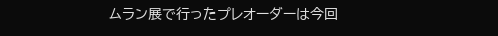ムラン展で行ったプレオーダーは今回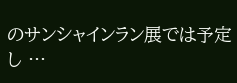のサンシャインラン展では予定し …